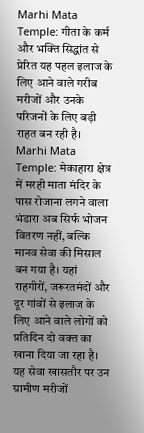Marhi Mata Temple: गीता के कर्म और भक्ति सिद्धांत से प्रेरित यह पहल इलाज के लिए आने वाले गरीब मरीजों और उनके परिजनों के लिए बड़ी राहत बन रही है।
Marhi Mata Temple: मेकाहारा क्षेत्र में मरही माता मंदिर के पास रोजाना लगने वाला भंडारा अब सिर्फ भोजन वितरण नहीं, बल्कि मानव सेवा की मिसाल बन गया है। यहां राहगीरों, जरूरतमंदों और दूर गांवों से इलाज के लिए आने वाले लोगों को प्रतिदिन दो वक्त का खाना दिया जा रहा है। यह सेवा खासतौर पर उन ग्रामीण मरीजों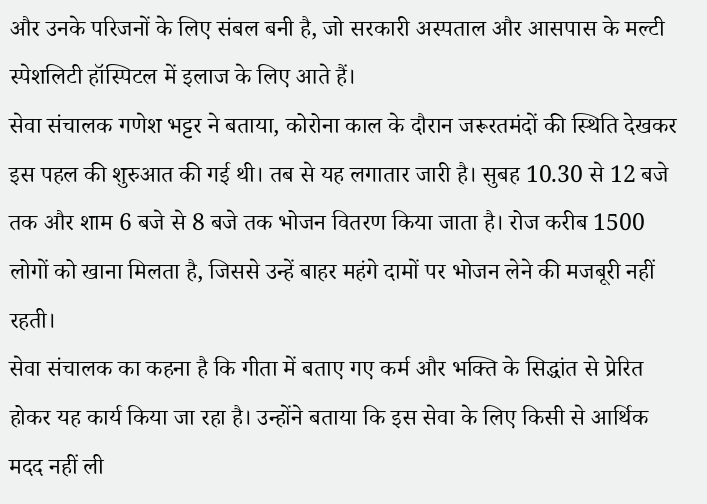और उनके परिजनों के लिए संबल बनी है, जो सरकारी अस्पताल और आसपास के मल्टी स्पेशलिटी हॉस्पिटल में इलाज के लिए आते हैं।
सेवा संचालक गणेश भट्टर ने बताया, कोरोना काल के दौरान जरूरतमंदों की स्थिति देखकर इस पहल की शुरुआत की गई थी। तब से यह लगातार जारी है। सुबह 10.30 से 12 बजे तक और शाम 6 बजे से 8 बजे तक भोजन वितरण किया जाता है। रोज करीब 1500 लोगों को खाना मिलता है, जिससे उन्हें बाहर महंगे दामों पर भोजन लेने की मजबूरी नहीं रहती।
सेवा संचालक का कहना है कि गीता में बताए गए कर्म और भक्ति के सिद्धांत से प्रेरित होकर यह कार्य किया जा रहा है। उन्होंने बताया कि इस सेवा के लिए किसी से आर्थिक मदद नहीं ली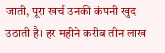जाती, पूरा खर्च उनकी कंपनी खुद उठाती है। हर महीने करीब तीन लाख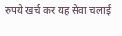रुपये खर्च कर यह सेवा चलाई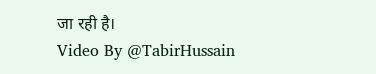जा रही है।
Video By @TabirHussain